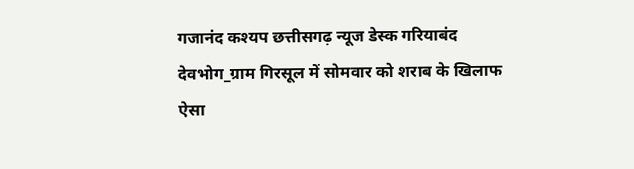गजानंद कश्यप छत्तीसगढ़ न्यूज डेस्क गरियाबंद
देवभोग_ग्राम गिरसूल में सोमवार को शराब के खिलाफ ऐसा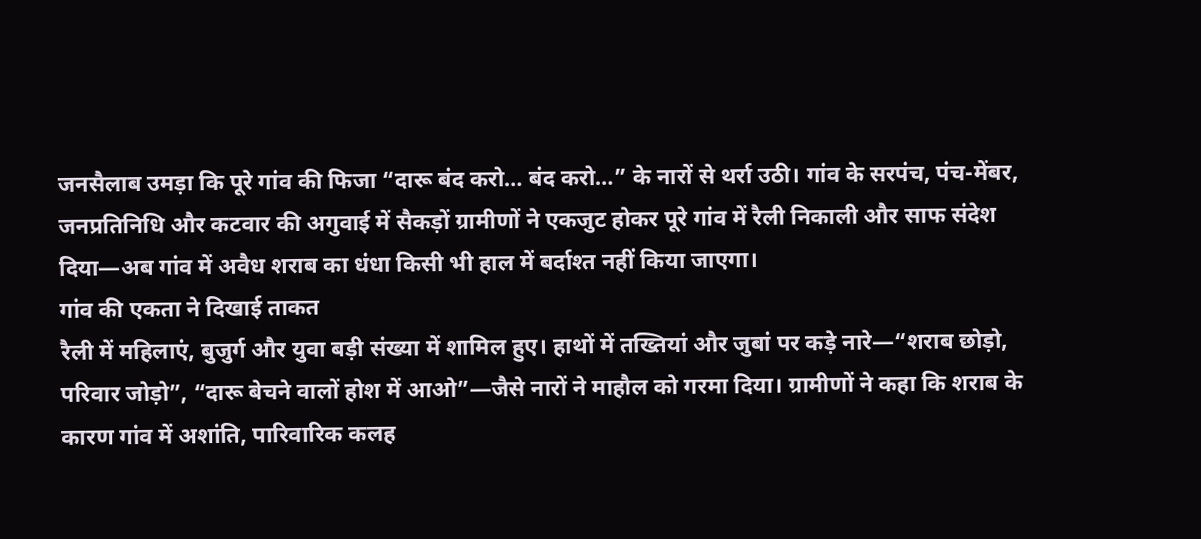जनसैलाब उमड़ा कि पूरे गांव की फिजा “दारू बंद करो… बंद करो…” के नारों से थर्रा उठी। गांव के सरपंच, पंच-मेंबर, जनप्रतिनिधि और कटवार की अगुवाई में सैकड़ों ग्रामीणों ने एकजुट होकर पूरे गांव में रैली निकाली और साफ संदेश दिया—अब गांव में अवैध शराब का धंधा किसी भी हाल में बर्दाश्त नहीं किया जाएगा।
गांव की एकता ने दिखाई ताकत
रैली में महिलाएं, बुजुर्ग और युवा बड़ी संख्या में शामिल हुए। हाथों में तख्तियां और जुबां पर कड़े नारे—“शराब छोड़ो, परिवार जोड़ो”, “दारू बेचने वालों होश में आओ”—जैसे नारों ने माहौल को गरमा दिया। ग्रामीणों ने कहा कि शराब के कारण गांव में अशांति, पारिवारिक कलह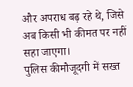और अपराध बढ़ रहे थे, जिसे अब किसी भी कीमत पर नहीं सहा जाएगा।
पुलिस कीमौजूदगी में सख्त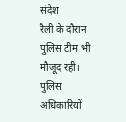संदेश
रैली के दौरान पुलिस टीम भी मौजूद रही। पुलिस अधिकारियों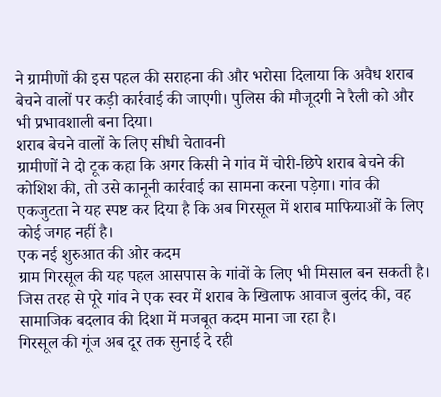ने ग्रामीणों की इस पहल की सराहना की और भरोसा दिलाया कि अवैध शराब बेचने वालों पर कड़ी कार्रवाई की जाएगी। पुलिस की मौजूदगी ने रैली को और भी प्रभावशाली बना दिया।
शराब बेचने वालों के लिए सीधी चेतावनी
ग्रामीणों ने दो टूक कहा कि अगर किसी ने गांव में चोरी-छिपे शराब बेचने की कोशिश की, तो उसे कानूनी कार्रवाई का सामना करना पड़ेगा। गांव की एकजुटता ने यह स्पष्ट कर दिया है कि अब गिरसूल में शराब माफियाओं के लिए कोई जगह नहीं है।
एक नई शुरुआत की ओर कदम
ग्राम गिरसूल की यह पहल आसपास के गांवों के लिए भी मिसाल बन सकती है। जिस तरह से पूरे गांव ने एक स्वर में शराब के खिलाफ आवाज बुलंद की, वह सामाजिक बदलाव की दिशा में मजबूत कदम माना जा रहा है।
गिरसूल की गूंज अब दूर तक सुनाई दे रही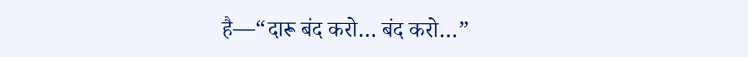है—“दारू बंद करो… बंद करो…”